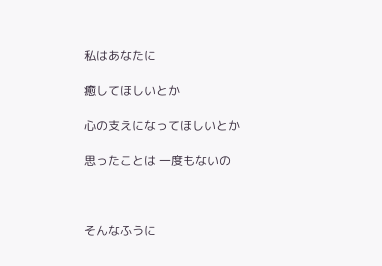私はあなたに

癒してほしいとか

心の支えになってほしいとか

思ったことは 一度もないの



そんなふうに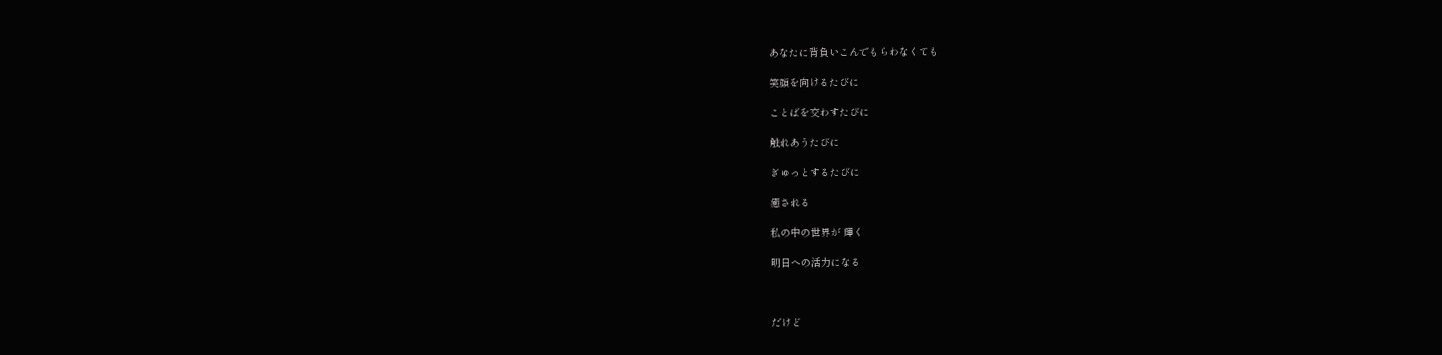あなたに背負いこんでもらわなくても

笑顔を向けるたびに

ことばを交わすたびに

触れあうたびに

ぎゅっとするたびに

癒される

私の中の世界が 輝く

明日への活力になる



だけど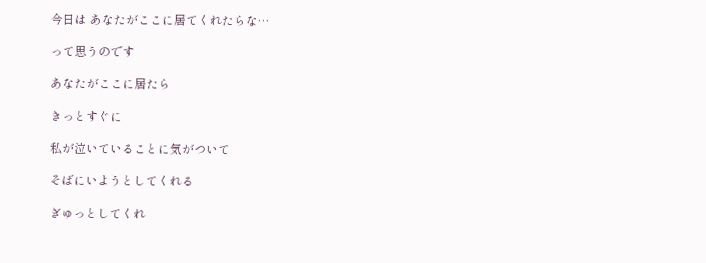今日は あなたがここに居てくれたらな…

って思うのです

あなたがここに居たら

きっとすぐに

私が泣いていることに気がついて

そばにいようとしてくれる

ぎゅっとしてくれ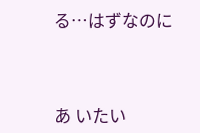る…はずなのに




あ いたい